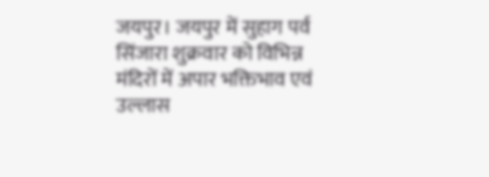जयपुर। जयपुर में सुहाग पर्व सिंजारा शुक्रवार को विभिन्न मंदिरों में अपार भक्तिभाव एवं उल्लास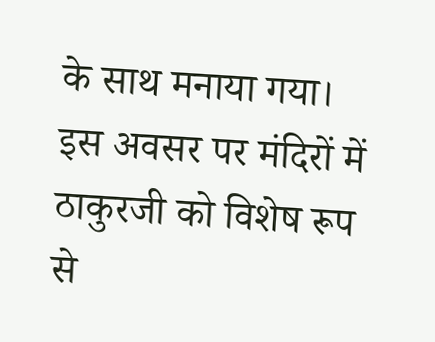के साथ मनाया गया। इस अवसर पर मंदिरों में ठाकुरजी को विशेष रूप से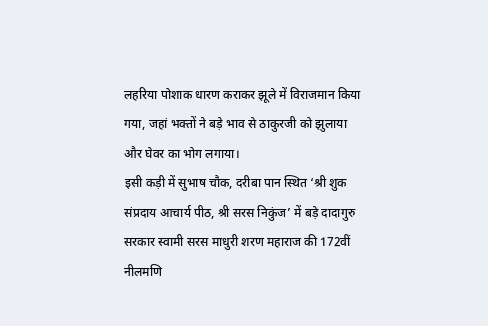लहरिया पोशाक धारण कराकर झूले में विराजमान किया गया, जहां भक्तों ने बड़े भाव से ठाकुरजी को झुलाया और घेवर का भोग लगाया।
इसी कड़ी में सुभाष चौक, दरीबा पान स्थित ‘श्री शुक संप्रदाय आचार्य पीठ, श्री सरस निकुंज’ में बड़े दादागुरु सरकार स्वामी सरस माधुरी शरण महाराज की 172वीं नीलमणि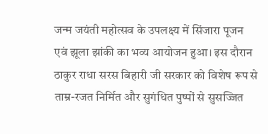जन्म जयंती महोत्सव के उपलक्ष्य में सिंजारा पूजन एवं झूला झांकी का भव्य आयोजन हुआ। इस दौरान ठाकुर राधा सरस बिहारी जी सरकार को विशेष रूप से ताम्र-रजत निर्मित और सुगंधित पुष्पों से सुसज्जित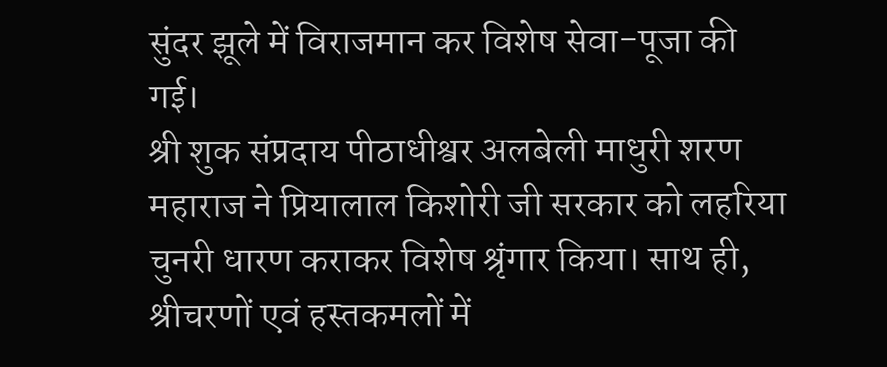सुंदर झूले में विराजमान कर विशेष सेवा-पूजा की गई।
श्री शुक संप्रदाय पीठाधीश्वर अलबेली माधुरी शरण महाराज ने प्रियालाल किशोरी जी सरकार को लहरिया चुनरी धारण कराकर विशेष श्रृंगार किया। साथ ही, श्रीचरणों एवं हस्तकमलों में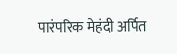पारंपरिक मेहंदी अर्पित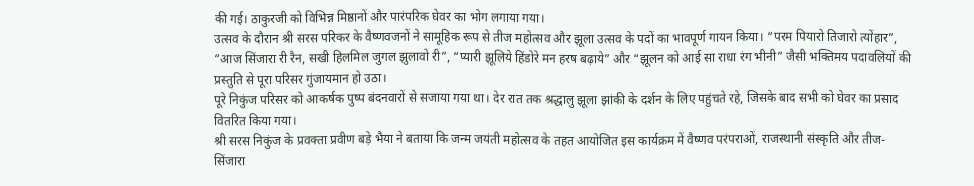की गई। ठाकुरजी को विभिन्न मिष्ठानों और पारंपरिक घेवर का भोग लगाया गया।
उत्सव के दौरान श्री सरस परिकर के वैष्णवजनों ने सामूहिक रूप से तीज महोत्सव और झूला उत्सव के पदों का भावपूर्ण गायन किया। “परम पियारो तिजारो त्योंहार”, “आज सिंजारा री रैन, सखी हिलमिल जुगल झुलावो री”, “प्यारी झूलिये हिंडोरे मन हरष बढ़ाये” और “झूलन को आई सा राधा रंग भीनी” जैसी भक्तिमय पदावलियों की प्रस्तुति से पूरा परिसर गुंजायमान हो उठा।
पूरे निकुंज परिसर को आकर्षक पुष्प बंदनवारों से सजाया गया था। देर रात तक श्रद्धालु झूला झांकी के दर्शन के लिए पहुंचते रहे, जिसके बाद सभी को घेवर का प्रसाद वितरित किया गया।
श्री सरस निकुंज के प्रवक्ता प्रवीण बड़े भैया ने बताया कि जन्म जयंती महोत्सव के तहत आयोजित इस कार्यक्रम में वैष्णव परंपराओं, राजस्थानी संस्कृति और तीज-सिंजारा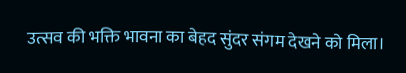उत्सव की भक्ति भावना का बेहद सुंदर संगम देखने को मिला।